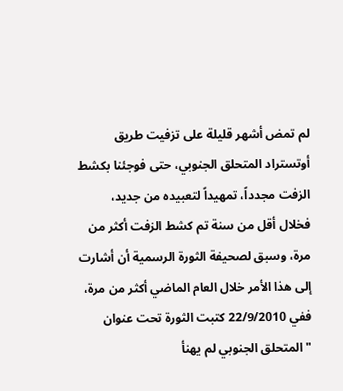لم تمض أشهر قليلة على تزفيت طريق أوتستراد المتحلق الجنوبي، حتى فوجئنا بكشط الزفت مجدداً، تمهيداً لتعبيده من جديد، فخلال أقل من سنة تم كشط الزفت أكثر من مرة، وسبق لصحيفة الثورة الرسمية أن أشارت إلى هذا الأمر خلال العام الماضي أكثر من مرة، ففي 22/9/2010 كتبت الثورة تحت عنوان "المتحلق الجنوبي لم يهنأ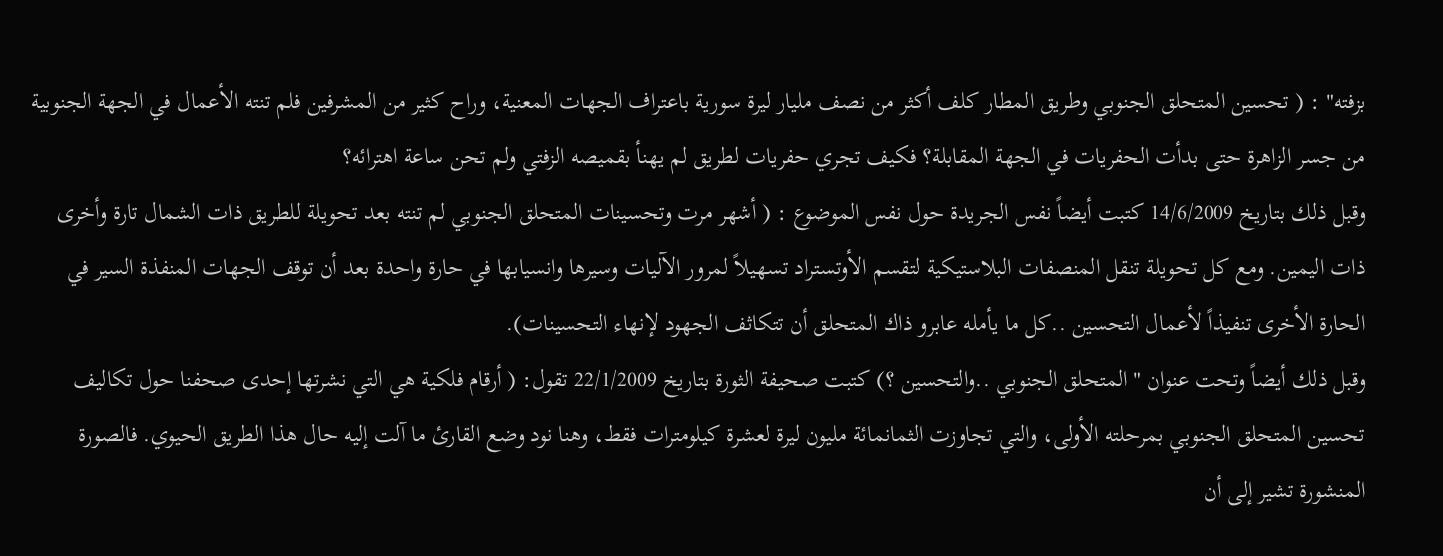بزفته" : ( تحسين المتحلق الجنوبي وطريق المطار كلف أكثر من نصف مليار ليرة سورية باعتراف الجهات المعنية، وراح كثير من المشرفين فلم تنته الأعمال في الجهة الجنوبية من جسر الزاهرة حتى بدأت الحفريات في الجهة المقابلة؟ فكيف تجري حفريات لطريق لم يهنأ بقميصه الزفتي ولم تحن ساعة اهترائه؟
وقبل ذلك بتاريخ 14/6/2009 كتبت أيضاً نفس الجريدة حول نفس الموضوع : ( أشهر مرت وتحسينات المتحلق الجنوبي لم تنته بعد تحويلة للطريق ذات الشمال تارة وأخرى ذات اليمين. ومع كل تحويلة تنقل المنصفات البلاستيكية لتقسم الأوتستراد تسهيلاً لمرور الآليات وسيرها وانسيابها في حارة واحدة بعد أن توقف الجهات المنفذة السير في الحارة الأخرى تنفيذاً لأعمال التحسين ..كل ما يأمله عابرو ذاك المتحلق أن تتكاثف الجهود لإنهاء التحسينات).
وقبل ذلك أيضاً وتحت عنوان " المتحلق الجنوبي ..والتحسين ؟) كتبت صحيفة الثورة بتاريخ 22/1/2009 تقول: ( أرقام فلكية هي التي نشرتها إحدى صحفنا حول تكاليف تحسين المتحلق الجنوبي بمرحلته الأولى، والتي تجاوزت الثمانمائة مليون ليرة لعشرة كيلومترات فقط، وهنا نود وضع القارئ ما آلت إليه حال هذا الطريق الحيوي. فالصورة المنشورة تشير إلى أن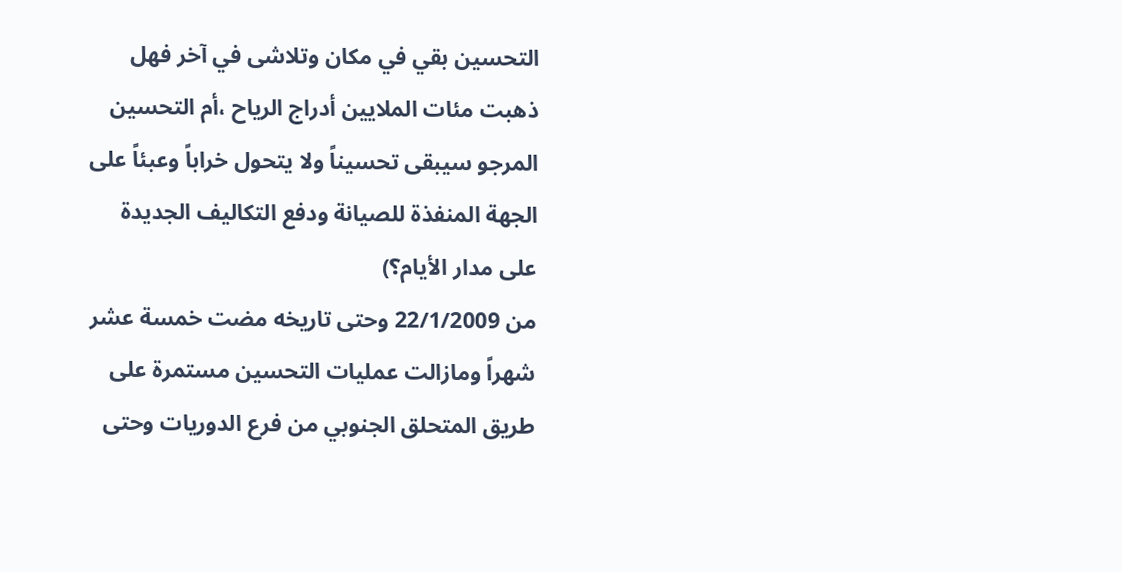التحسين بقي في مكان وتلاشى في آخر فهل ذهبت مئات الملايين أدراج الرياح ،أم التحسين المرجو سيبقى تحسيناً ولا يتحول خراباً وعبئاً على الجهة المنفذة للصيانة ودفع التكاليف الجديدة على مدار الأيام؟)
من 22/1/2009 وحتى تاريخه مضت خمسة عشر شهراً ومازالت عمليات التحسين مستمرة على طريق المتحلق الجنوبي من فرع الدوريات وحتى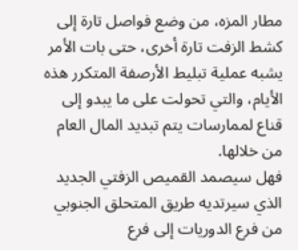مطار المزه، من وضع فواصل تارة إلى كشط الزفت تارة أخرى، حتى بات الأمر يشبه عملية تبليط الأرصفة المتكرر هذه الأيام، والتي تحولت على ما يبدو إلى قناع لممارسات يتم تبديد المال العام من خلالها.
فهل سيصمد القميص الزفتي الجديد الذي سيرتديه طريق المتحلق الجنوبي من فرع الدوريات إلى فرع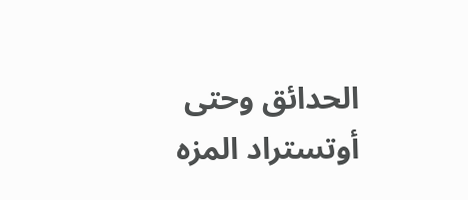الحدائق وحتى أوتستراد المزه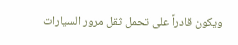ويكون قادراً على تحمل ثقل مرور السيارات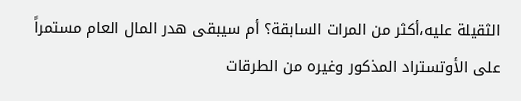الثقيلة عليه،أكثر من المرات السابقة؟ أم سيبقى هدر المال العام مستمراً على الأوتستراد المذكور وغيره من الطرقات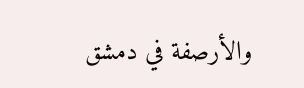والأرصفة في دمشق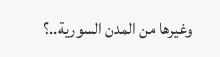وغيرها من المدن السورية..؟